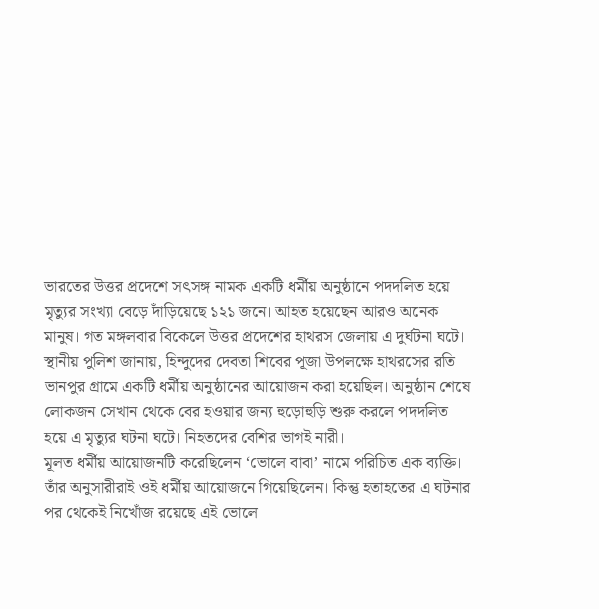ভারতের উত্তর প্রদেশে সৎসঙ্গ নামক একটি ধর্মীয় অনুষ্ঠানে পদদলিত হয়ে মৃত্যুর সংখ্যা বেড়ে দাঁড়িয়েছে ১২১ জনে। আহত হয়েছেন আরও অনেক মানুষ। গত মঙ্গলবার বিকেলে উত্তর প্রদেশের হাথরস জেলায় এ দুর্ঘটনা ঘটে।
স্থানীয় পুলিশ জানায়, হিন্দুদের দেবতা শিবের পূজা উপলক্ষে হাথরসের রতি ভানপুর গ্রামে একটি ধর্মীয় অনুষ্ঠানের আয়োজন করা হয়েছিল। অনুষ্ঠান শেষে লোকজন সেখান থেকে বের হওয়ার জন্য হুড়োহুড়ি শুরু করলে পদদলিত হয়ে এ মৃত্যুর ঘটনা ঘটে। নিহতদের বেশির ভাগই নারী।
মূলত ধর্মীয় আয়োজনটি করেছিলেন ‘ভোলে বাবা’ নামে পরিচিত এক ব্যক্তি। তাঁর অনুসারীরাই ওই ধর্মীয় আয়োজনে গিয়েছিলেন। কিন্তু হতাহতের এ ঘটনার পর থেকেই নিখোঁজ রয়েছে এই ভোলে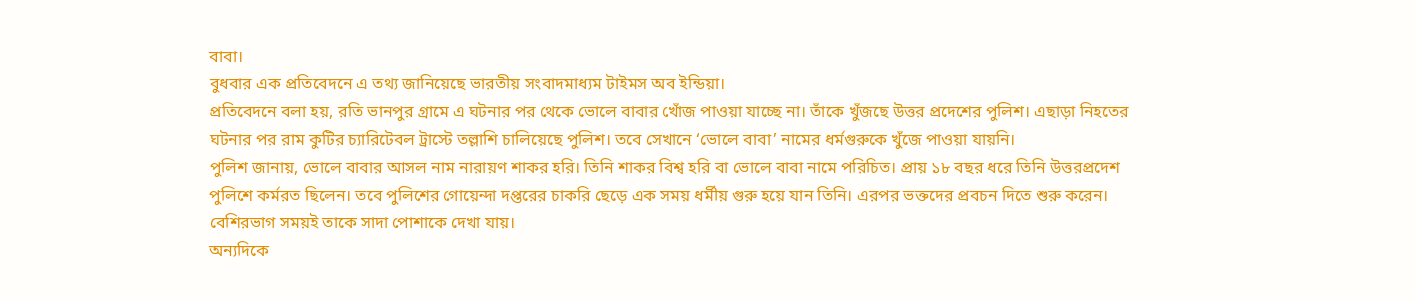বাবা।
বুধবার এক প্রতিবেদনে এ তথ্য জানিয়েছে ভারতীয় সংবাদমাধ্যম টাইমস অব ইন্ডিয়া।
প্রতিবেদনে বলা হয়, রতি ভানপুর গ্রামে এ ঘটনার পর থেকে ভোলে বাবার খোঁজ পাওয়া যাচ্ছে না। তাঁকে খুঁজছে উত্তর প্রদেশের পুলিশ। এছাড়া নিহতের ঘটনার পর রাম কুটির চ্যারিটেবল ট্রাস্টে তল্লাশি চালিয়েছে পুলিশ। তবে সেখানে ‘ভোলে বাবা’ নামের ধর্মগুরুকে খুঁজে পাওয়া যায়নি।
পুলিশ জানায়, ভোলে বাবার আসল নাম নারায়ণ শাকর হরি। তিনি শাকর বিশ্ব হরি বা ভোলে বাবা নামে পরিচিত। প্রায় ১৮ বছর ধরে তিনি উত্তরপ্রদেশ পুলিশে কর্মরত ছিলেন। তবে পুলিশের গোয়েন্দা দপ্তরের চাকরি ছেড়ে এক সময় ধর্মীয় গুরু হয়ে যান তিনি। এরপর ভক্তদের প্রবচন দিতে শুরু করেন। বেশিরভাগ সময়ই তাকে সাদা পোশাকে দেখা যায়।
অন্যদিকে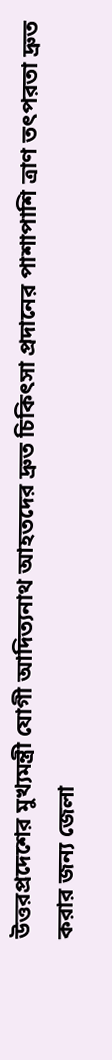উত্তরপ্রদেশের মুখ্যমন্ত্রী যোগী আদিত্যনাথ আহতদের দ্রুত চিকিৎসা প্রদানের পাশাপাশি ত্রাণ তৎপরতা দ্রুত করার জন্য জেলা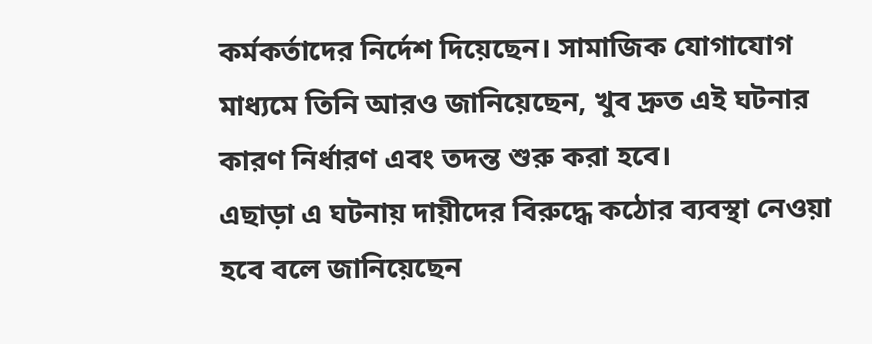কর্মকর্তাদের নির্দেশ দিয়েছেন। সামাজিক যোগাযোগ মাধ্যমে তিনি আরও জানিয়েছেন, খুব দ্রুত এই ঘটনার কারণ নির্ধারণ এবং তদন্ত শুরু করা হবে।
এছাড়া এ ঘটনায় দায়ীদের বিরুদ্ধে কঠোর ব্যবস্থা নেওয়া হবে বলে জানিয়েছেন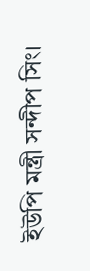ইউপি মন্ত্রী সন্দীপ সিং।